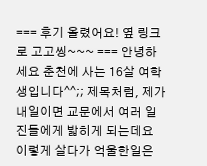=== 후기 올렸어요! 옆 링크로 고고씽~~~ === 안녕하세요 춘천에 사는 16살 여학생입니다^^;; 제목처럼, 제가 내일이면 교문에서 여러 일진들에게 밟히게 되는데요 이렇게 살다가 억울한일은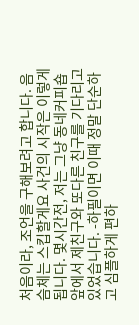처음이라, 조언을 구해보려고 합니다. 음슴체는 스킵할게요 사건의 시작은 이렇게 됩니다. 몇시간전, 저는 그냥 동네커피숍앞에서 제친구와 또다른 친구를 기다리고있었습니다. -하필이면 이때 정말 단순하고 심플하게 편하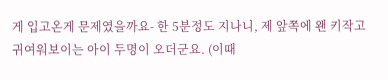게 입고온게 문제였을까요- 한 5분정도 지나니, 제 앞쪽에 왠 키작고 귀여워보이는 아이 두명이 오더군요. (이때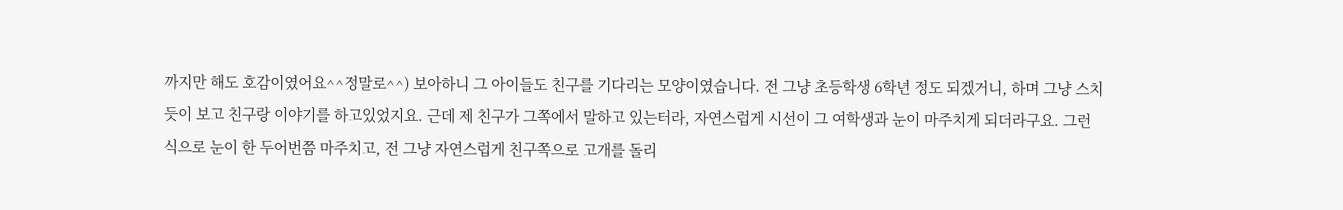까지만 해도 호감이였어요^^정말로^^) 보아하니 그 아이들도 친구를 기다리는 모양이였습니다. 전 그냥 초등학생 6학년 정도 되겠거니, 하며 그냥 스치듯이 보고 친구랑 이야기를 하고있었지요. 근데 제 친구가 그쪽에서 말하고 있는터라, 자연스럽게 시선이 그 여학생과 눈이 마주치게 되더라구요. 그런식으로 눈이 한 두어번쯤 마주치고, 전 그냥 자연스럽게 친구쪽으로 고개를 돌리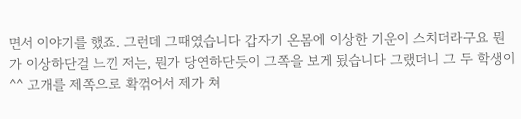면서 이야기를 했죠. 그런데 그때였습니다 갑자기 온몸에 이상한 기운이 스치더라구요 뭔가 이상하단걸 느낀 저는, 뭔가 당연하단듯이 그쪽을 보게 됬습니다 그랬더니 그 두 학생이^^ 고개를 제쪽으로 확꺾어서 제가 쳐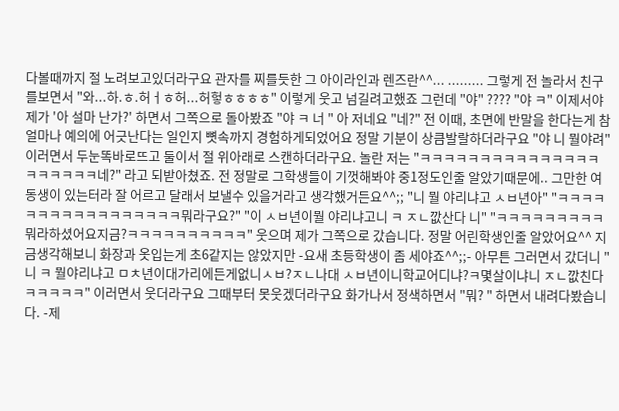다볼때까지 절 노려보고있더라구요 관자를 찌를듯한 그 아이라인과 렌즈란^^... ......... 그렇게 전 놀라서 친구를보면서 "와...하.ㅎ.허ㅓㅎ허...허헣ㅎㅎㅎㅎ" 이렇게 웃고 넘길려고했죠 그런데 "야" ???? "야 ㅋ" 이제서야 제가 '아 설마 난가?' 하면서 그쪽으로 돌아봤죠 "야 ㅋ 너 " 아 저네요 "네?" 전 이때, 초면에 반말을 한다는게 참 얼마나 예의에 어긋난다는 일인지 뼛속까지 경험하게되었어요 정말 기분이 상큼발랄하더라구요 "야 니 뭘야려" 이러면서 두눈똑바로뜨고 둘이서 절 위아래로 스캔하더라구요. 놀란 저는 "ㅋㅋㅋㅋㅋㅋㅋㅋㅋㅋㅋㅋㅋㅋㅋㅋㅋㅋㅋㅋㅋ네?" 라고 되받아쳤죠. 전 정말로 그학생들이 기껏해봐야 중1정도인줄 알았기때문에.. 그만한 여동생이 있는터라 잘 어르고 달래서 보낼수 있을거라고 생각했거든요^^;; "니 뭘 야리냐고 ㅅㅂ년아" "ㅋㅋㅋㅋㅋㅋㅋㅋㅋㅋㅋㅋㅋㅋㅋㅋㅋ뭐라구요?" "이 ㅅㅂ년이뭘 야리냐고니 ㅋ ㅈㄴ깞산다 니" "ㅋㅋㅋㅋㅋㅋㅋㅋㅋ뭐라하셨어요지금?ㅋㅋㅋㅋㅋㅋㅋㅋㅋㅋ" 웃으며 제가 그쪽으로 갔습니다. 정말 어린학생인줄 알았어요^^ 지금생각해보니 화장과 옷입는게 초6같지는 않았지만 -요새 초등학생이 좀 세야죠^^;;- 아무튼 그러면서 갔더니 "니 ㅋ 뭘야리냐고 ㅁㅊ년이대가리에든게없니ㅅㅂ?ㅈㄴ나대 ㅅㅂ년이니학교어디냐?ㅋ몇살이냐니 ㅈㄴ깞친다 ㅋㅋㅋㅋㅋ" 이러면서 웃더라구요 그때부터 못웃겠더라구요 화가나서 정색하면서 "뭐? " 하면서 내려다봤습니다. -제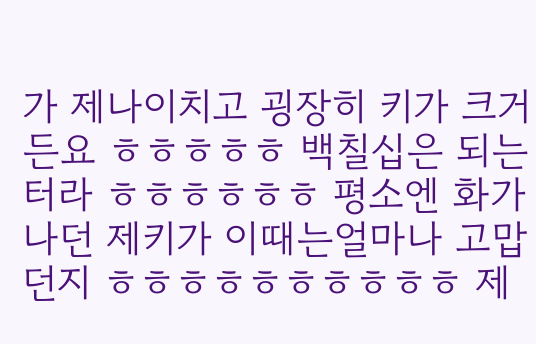가 제나이치고 굉장히 키가 크거든요 ㅎㅎㅎㅎㅎ 백칠십은 되는터라 ㅎㅎㅎㅎㅎㅎ 평소엔 화가나던 제키가 이때는얼마나 고맙던지 ㅎㅎㅎㅎㅎㅎㅎㅎㅎㅎ 제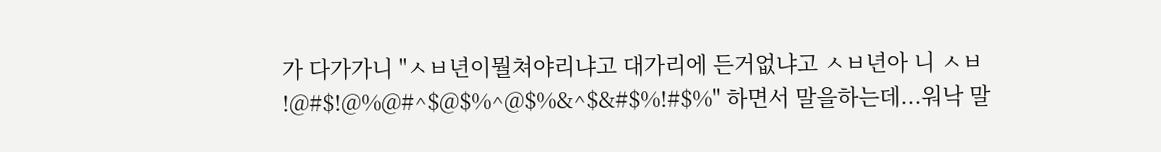가 다가가니 "ㅅㅂ년이뭘쳐야리냐고 대가리에 든거없냐고 ㅅㅂ년아 니 ㅅㅂ !@#$!@%@#^$@$%^@$%&^$&#$%!#$%" 하면서 말을하는데...워낙 말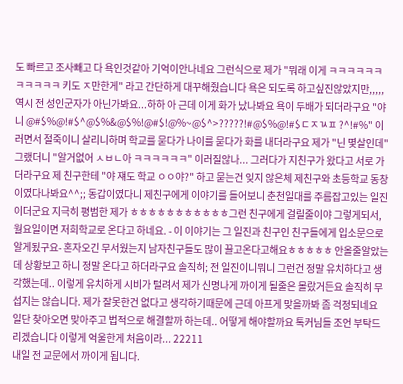도 빠르고 조사빼고 다 욕인것같아 기억이안나네요 그런식으로 제가 "뭐래 이게 ㅋㅋㅋㅋㅋㅋㅋㅋㅋㅋㅋ 키도 ㅈ만한게" 라고 간단하게 대꾸해줬습니다 욕은 되도록 하고싶진않았지만,,,,,역시 전 성인군자가 아닌가봐요...하하 아 근데 이게 화가 났나봐요 욕이 두배가 되더라구요 "야니 @#$%@!#$^@$%&@$%!@#$!@%~@$^>?????!#@$%@!#$ㄷㅈㄳㅍ ?^!#%" 이러면서 절죽이니 살리니하며 학교를 묻다가 나이를 묻다가 화를 내더라구요 제가 "닌 몇살인데" 그랬더니 "알거없어 ㅅㅂㄴ아 ㅋㅋㅋㅋㅋㅋ" 이러질않나... 그러다가 지친구가 왔다고 서로 가더라구요 제 친구한테 "야 쟤도 학교 ㅇㅇ야?" 하고 묻는건 잊지 않은체 제친구와 초등학교 동창이였다나봐요^^;; 동갑이였다니 제친구에게 이야기를 들어보니 춘천일대를 주름잡고있는 일진이더군요 지극히 평범한 제가 ㅎㅎㅎㅎㅎㅎㅎㅎㅎㅎㅎ그런 친구에게 걸릴줄이야 그렇게되서, 월요일이면 저희학교로 온다고 하네요. - 이 이야기는 그 일진과 친구인 친구들에게 입소문으로 알게됬구요- 혼자오긴 무서웠는지 남자친구들도 많이 끌고온다고해요ㅎㅎㅎㅎㅎ 안올줄알았는데 상황보고 하니 정말 온다고 하더라구요 솔직히; 전 일진이니뭐니 그런건 정말 유치하다고 생각했는데.. 이렇게 유치하게 시비가 털려서 제가 신명나게 까이게 될줄은 몰랐거든요 솔직히 무섭지는 않습니다. 제가 잘못한건 없다고 생각하기때문에 근데 아프게 맞을까봐 좀 걱정되네요 일단 찾아오면 맞아주고 법적으로 해결할까 하는데.. 어떻게 해야할까요 톡커님들 조언 부탁드리겠습니다 이렇게 억울한게 처음이라... 22211
내일 전 교문에서 까이게 됩니다.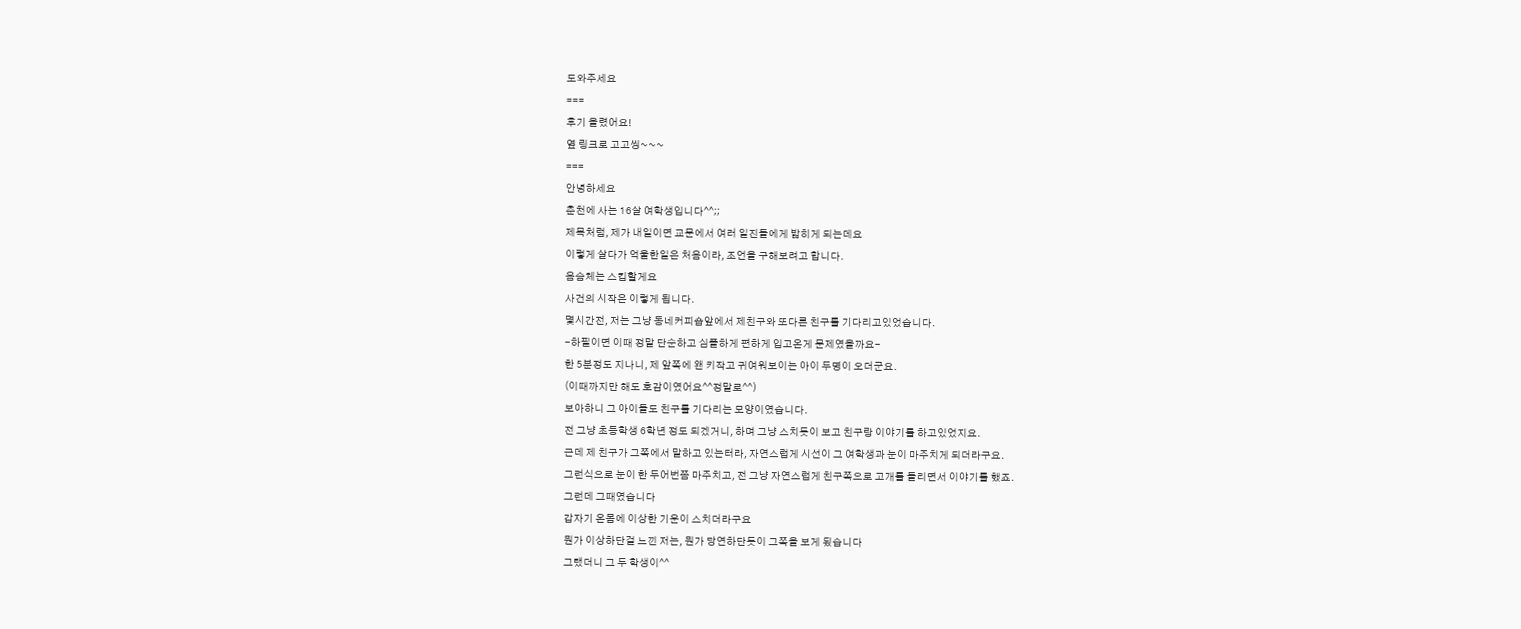도와주세요
===
후기 올렸어요!
옆 링크로 고고씽~~~
===
안녕하세요
춘천에 사는 16살 여학생입니다^^;;
제목처럼, 제가 내일이면 교문에서 여러 일진들에게 밟히게 되는데요
이렇게 살다가 억울한일은 처음이라, 조언을 구해보려고 합니다.
음슴체는 스킵할게요
사건의 시작은 이렇게 됩니다.
몇시간전, 저는 그냥 동네커피숍앞에서 제친구와 또다른 친구를 기다리고있었습니다.
-하필이면 이때 정말 단순하고 심플하게 편하게 입고온게 문제였을까요-
한 5분정도 지나니, 제 앞쪽에 왠 키작고 귀여워보이는 아이 두명이 오더군요.
(이때까지만 해도 호감이였어요^^정말로^^)
보아하니 그 아이들도 친구를 기다리는 모양이였습니다.
전 그냥 초등학생 6학년 정도 되겠거니, 하며 그냥 스치듯이 보고 친구랑 이야기를 하고있었지요.
근데 제 친구가 그쪽에서 말하고 있는터라, 자연스럽게 시선이 그 여학생과 눈이 마주치게 되더라구요.
그런식으로 눈이 한 두어번쯤 마주치고, 전 그냥 자연스럽게 친구쪽으로 고개를 돌리면서 이야기를 했죠.
그런데 그때였습니다
갑자기 온몸에 이상한 기운이 스치더라구요
뭔가 이상하단걸 느낀 저는, 뭔가 당연하단듯이 그쪽을 보게 됬습니다
그랬더니 그 두 학생이^^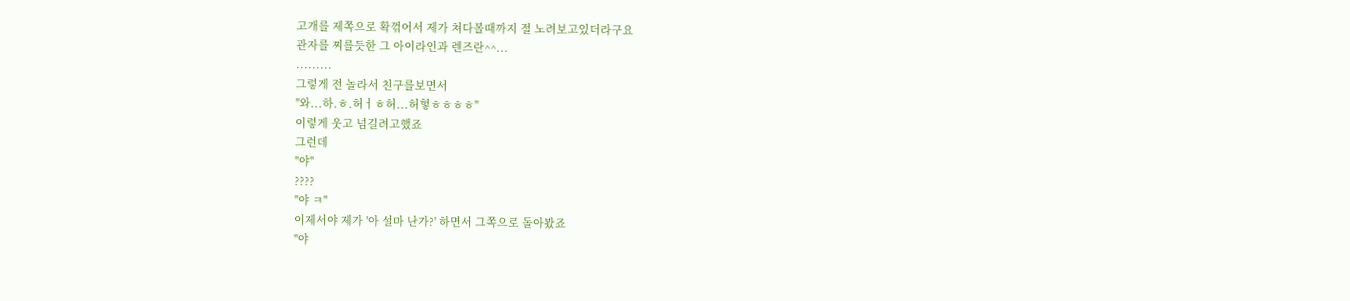고개를 제쪽으로 확꺾어서 제가 쳐다볼때까지 절 노려보고있더라구요
관자를 찌를듯한 그 아이라인과 렌즈란^^...
.........
그렇게 전 놀라서 친구를보면서
"와...하.ㅎ.허ㅓㅎ허...허헣ㅎㅎㅎㅎ"
이렇게 웃고 넘길려고했죠
그런데
"야"
????
"야 ㅋ"
이제서야 제가 '아 설마 난가?' 하면서 그쪽으로 돌아봤죠
"야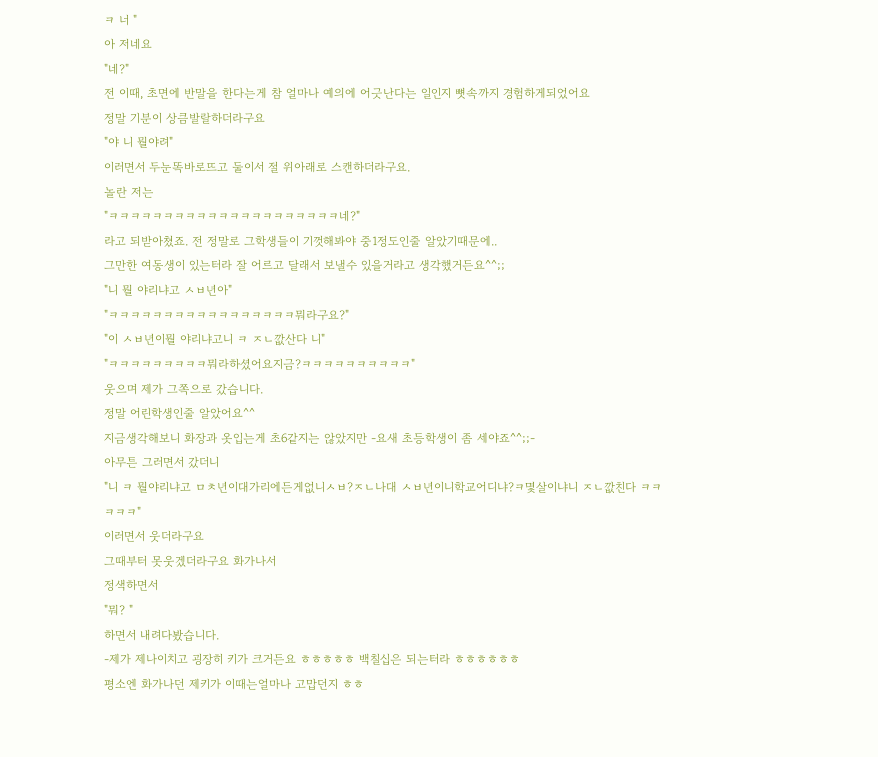ㅋ 너 "
아 저네요
"네?"
전 이때, 초면에 반말을 한다는게 참 얼마나 예의에 어긋난다는 일인지 뼛속까지 경험하게되었어요
정말 기분이 상큼발랄하더라구요
"야 니 뭘야려"
이러면서 두눈똑바로뜨고 둘이서 절 위아래로 스캔하더라구요.
놀란 저는
"ㅋㅋㅋㅋㅋㅋㅋㅋㅋㅋㅋㅋㅋㅋㅋㅋㅋㅋㅋㅋㅋ네?"
라고 되받아쳤죠. 전 정말로 그학생들이 기껏해봐야 중1정도인줄 알았기때문에..
그만한 여동생이 있는터라 잘 어르고 달래서 보낼수 있을거라고 생각했거든요^^;;
"니 뭘 야리냐고 ㅅㅂ년아"
"ㅋㅋㅋㅋㅋㅋㅋㅋㅋㅋㅋㅋㅋㅋㅋㅋㅋ뭐라구요?"
"이 ㅅㅂ년이뭘 야리냐고니 ㅋ ㅈㄴ깞산다 니"
"ㅋㅋㅋㅋㅋㅋㅋㅋㅋ뭐라하셨어요지금?ㅋㅋㅋㅋㅋㅋㅋㅋㅋㅋ"
웃으며 제가 그쪽으로 갔습니다.
정말 어린학생인줄 알았어요^^
지금생각해보니 화장과 옷입는게 초6같지는 않았지만 -요새 초등학생이 좀 세야죠^^;;-
아무튼 그러면서 갔더니
"니 ㅋ 뭘야리냐고 ㅁㅊ년이대가리에든게없니ㅅㅂ?ㅈㄴ나대 ㅅㅂ년이니학교어디냐?ㅋ몇살이냐니 ㅈㄴ깞친다 ㅋㅋㅋㅋㅋ"
이러면서 웃더라구요
그때부터 못웃겠더라구요 화가나서
정색하면서
"뭐? "
하면서 내려다봤습니다.
-제가 제나이치고 굉장히 키가 크거든요 ㅎㅎㅎㅎㅎ 백칠십은 되는터라 ㅎㅎㅎㅎㅎㅎ
평소엔 화가나던 제키가 이때는얼마나 고맙던지 ㅎㅎ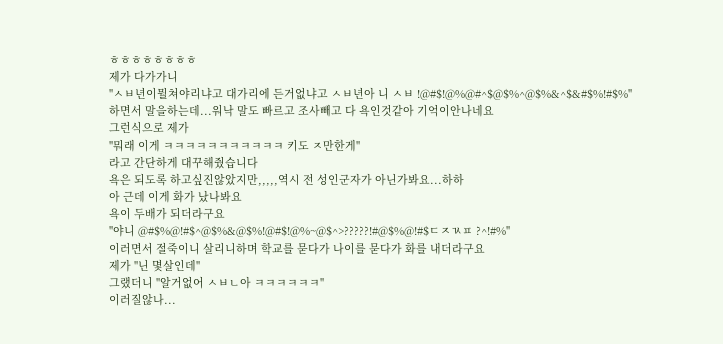ㅎㅎㅎㅎㅎㅎㅎㅎ
제가 다가가니
"ㅅㅂ년이뭘쳐야리냐고 대가리에 든거없냐고 ㅅㅂ년아 니 ㅅㅂ !@#$!@%@#^$@$%^@$%&^$&#$%!#$%"
하면서 말을하는데...워낙 말도 빠르고 조사빼고 다 욕인것같아 기억이안나네요
그런식으로 제가
"뭐래 이게 ㅋㅋㅋㅋㅋㅋㅋㅋㅋㅋㅋ 키도 ㅈ만한게"
라고 간단하게 대꾸해줬습니다
욕은 되도록 하고싶진않았지만,,,,,역시 전 성인군자가 아닌가봐요...하하
아 근데 이게 화가 났나봐요
욕이 두배가 되더라구요
"야니 @#$%@!#$^@$%&@$%!@#$!@%~@$^>?????!#@$%@!#$ㄷㅈㄳㅍ ?^!#%"
이러면서 절죽이니 살리니하며 학교를 묻다가 나이를 묻다가 화를 내더라구요
제가 "닌 몇살인데"
그랬더니 "알거없어 ㅅㅂㄴ아 ㅋㅋㅋㅋㅋㅋ"
이러질않나...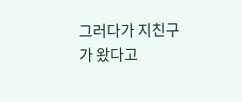그러다가 지친구가 왔다고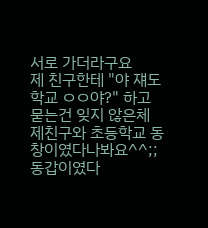서로 가더라구요
제 친구한테 "야 쟤도 학교 ㅇㅇ야?" 하고 묻는건 잊지 않은체
제친구와 초등학교 동창이였다나봐요^^;;
동갑이였다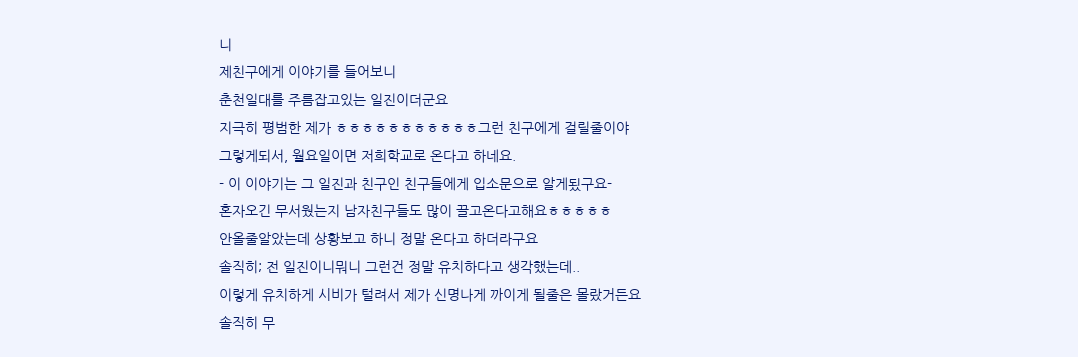니
제친구에게 이야기를 들어보니
춘천일대를 주름잡고있는 일진이더군요
지극히 평범한 제가 ㅎㅎㅎㅎㅎㅎㅎㅎㅎㅎㅎ그런 친구에게 걸릴줄이야
그렇게되서, 월요일이면 저희학교로 온다고 하네요.
- 이 이야기는 그 일진과 친구인 친구들에게 입소문으로 알게됬구요-
혼자오긴 무서웠는지 남자친구들도 많이 끌고온다고해요ㅎㅎㅎㅎㅎ
안올줄알았는데 상황보고 하니 정말 온다고 하더라구요
솔직히; 전 일진이니뭐니 그런건 정말 유치하다고 생각했는데..
이렇게 유치하게 시비가 털려서 제가 신명나게 까이게 될줄은 몰랐거든요
솔직히 무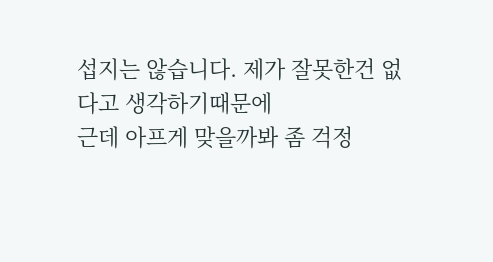섭지는 않습니다. 제가 잘못한건 없다고 생각하기때문에
근데 아프게 맞을까봐 좀 걱정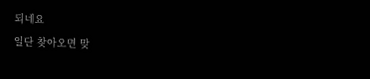되네요
일단 찾아오면 맞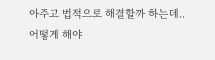아주고 법적으로 해결할까 하는데..
어떻게 해야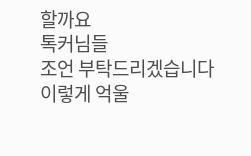할까요
톡커님들
조언 부탁드리겠습니다
이렇게 억울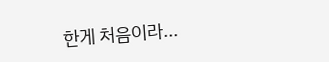한게 처음이라...